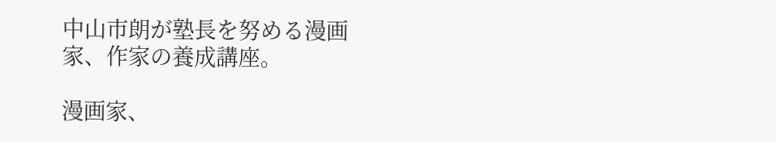中山市朗が塾長を努める漫画家、作家の養成講座。

漫画家、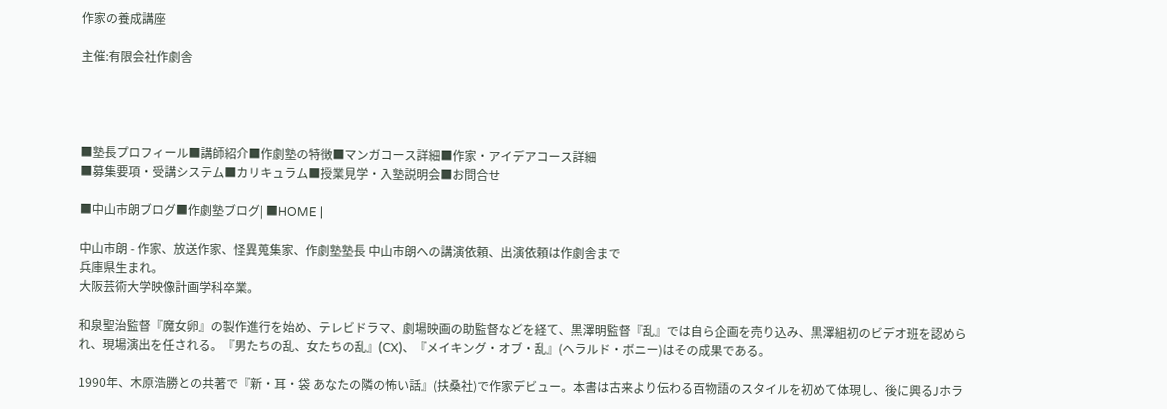作家の養成講座

主催:有限会社作劇舎




■塾長プロフィール■講師紹介■作劇塾の特徴■マンガコース詳細■作家・アイデアコース詳細
■募集要項・受講システム■カリキュラム■授業見学・入塾説明会■お問合せ

■中山市朗ブログ■作劇塾ブログ| ■HOME |

中山市朗 - 作家、放送作家、怪異蒐集家、作劇塾塾長 中山市朗への講演依頼、出演依頼は作劇舎まで
兵庫県生まれ。
大阪芸術大学映像計画学科卒業。

和泉聖治監督『魔女卵』の製作進行を始め、テレビドラマ、劇場映画の助監督などを経て、黒澤明監督『乱』では自ら企画を売り込み、黒澤組初のビデオ班を認められ、現場演出を任される。『男たちの乱、女たちの乱』(CX)、『メイキング・オブ・乱』(ヘラルド・ボニー)はその成果である。

1990年、木原浩勝との共著で『新・耳・袋 あなたの隣の怖い話』(扶桑社)で作家デビュー。本書は古来より伝わる百物語のスタイルを初めて体現し、後に興るJホラ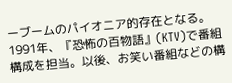ーブームのパイオニア的存在となる。
1991年、『恐怖の百物語』(KTV)で番組構成を担当。以後、お笑い番組などの構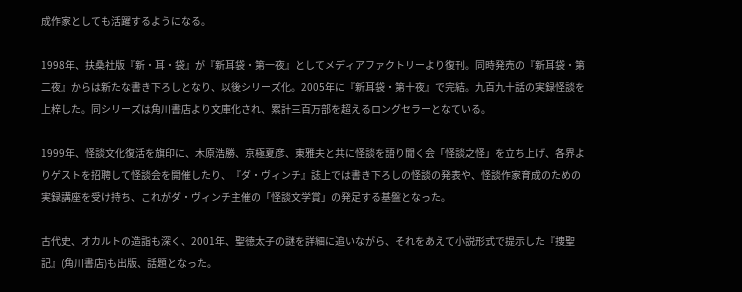成作家としても活躍するようになる。

1998年、扶桑社版『新・耳・袋』が『新耳袋・第一夜』としてメディアファクトリーより復刊。同時発売の『新耳袋・第二夜』からは新たな書き下ろしとなり、以後シリーズ化。2005年に『新耳袋・第十夜』で完結。九百九十話の実録怪談を上梓した。同シリーズは角川書店より文庫化され、累計三百万部を超えるロングセラーとなている。

1999年、怪談文化復活を旗印に、木原浩勝、京極夏彦、東雅夫と共に怪談を語り聞く会「怪談之怪」を立ち上げ、各界よりゲストを招聘して怪談会を開催したり、『ダ・ヴィンチ』誌上では書き下ろしの怪談の発表や、怪談作家育成のための実録講座を受け持ち、これがダ・ヴィンチ主催の「怪談文学賞」の発足する基盤となった。

古代史、オカルトの造詣も深く、2001年、聖徳太子の謎を詳細に追いながら、それをあえて小説形式で提示した『捜聖記』(角川書店)も出版、話題となった。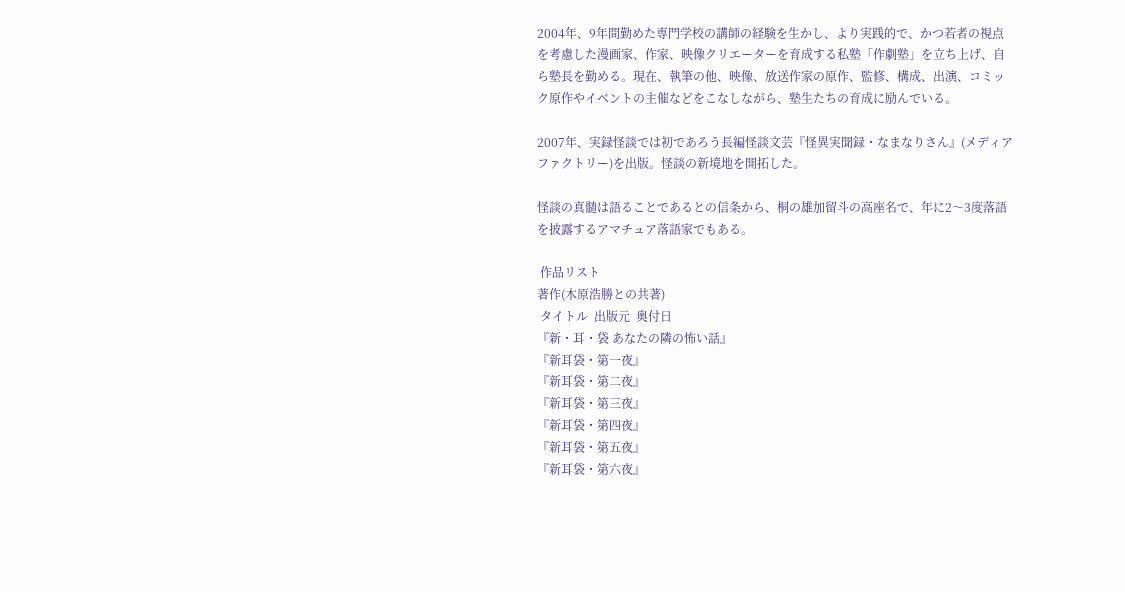2004年、9年間勤めた専門学校の講師の経験を生かし、より実践的で、かつ若者の視点を考慮した漫画家、作家、映像クリエーターを育成する私塾「作劇塾」を立ち上げ、自ら塾長を勤める。現在、執筆の他、映像、放送作家の原作、監修、構成、出演、コミック原作やイベントの主催などをこなしながら、塾生たちの育成に励んでいる。

2007年、実録怪談では初であろう長編怪談文芸『怪異実聞録・なまなりさん』(メディアファクトリー)を出版。怪談の新境地を開拓した。

怪談の真髄は語ることであるとの信条から、桐の雄加留斗の高座名で、年に2〜3度落語を披露するアマチュア落語家でもある。

 作品リスト
著作(木原浩勝との共著)
 タイトル  出版元  奥付日
『新・耳・袋 あなたの隣の怖い話』
『新耳袋・第一夜』
『新耳袋・第二夜』
『新耳袋・第三夜』
『新耳袋・第四夜』
『新耳袋・第五夜』
『新耳袋・第六夜』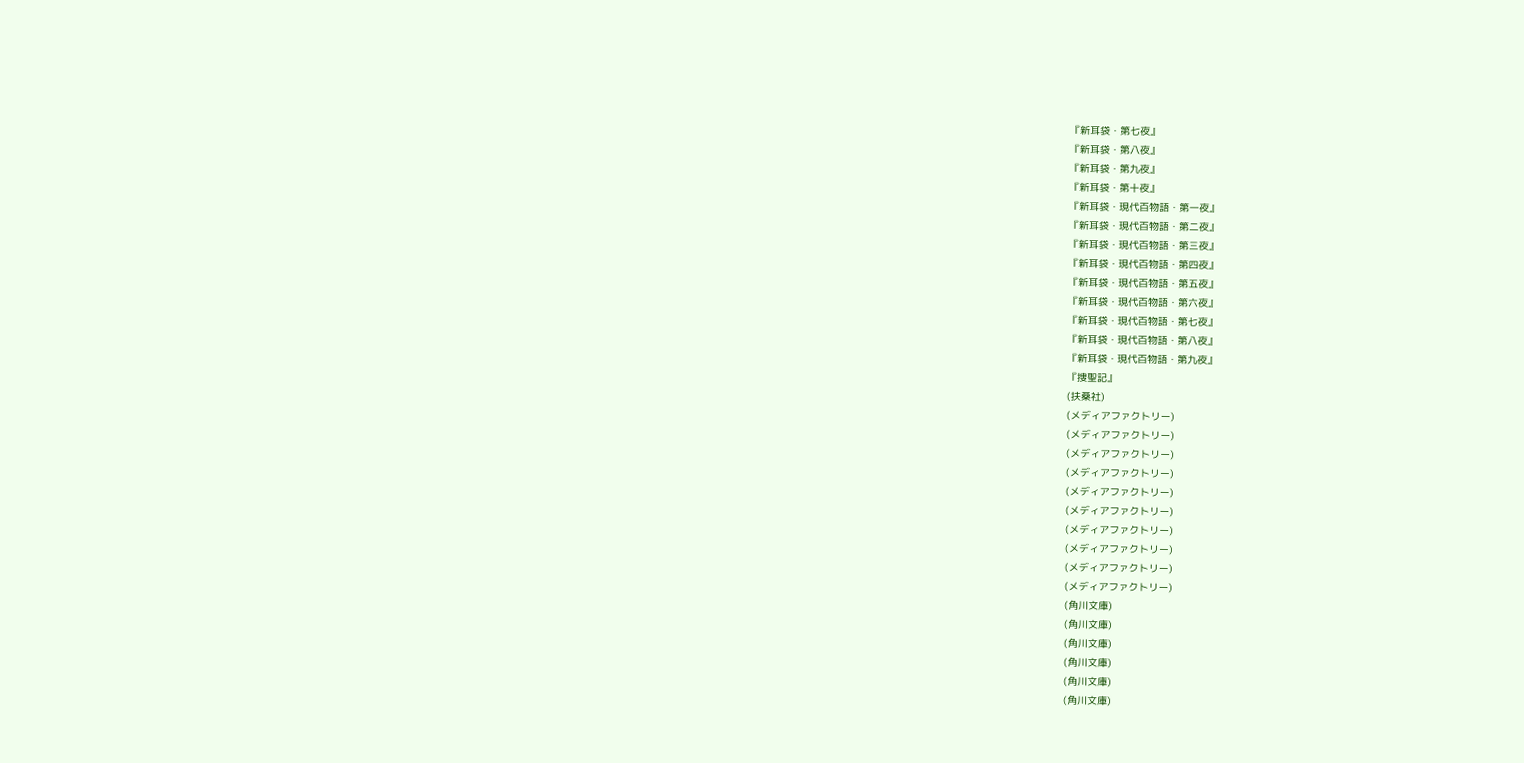『新耳袋・第七夜』
『新耳袋・第八夜』
『新耳袋・第九夜』
『新耳袋・第十夜』
『新耳袋・現代百物語・第一夜』
『新耳袋・現代百物語・第二夜』
『新耳袋・現代百物語・第三夜』
『新耳袋・現代百物語・第四夜』
『新耳袋・現代百物語・第五夜』
『新耳袋・現代百物語・第六夜』
『新耳袋・現代百物語・第七夜』
『新耳袋・現代百物語・第八夜』
『新耳袋・現代百物語・第九夜』
『捜聖記』
(扶桑社)
(メディアファクトリー)
(メディアファクトリー)
(メディアファクトリー)
(メディアファクトリー)
(メディアファクトリー)
(メディアファクトリー)
(メディアファクトリー)
(メディアファクトリー)
(メディアファクトリー)
(メディアファクトリー)
(角川文庫)
(角川文庫)
(角川文庫)
(角川文庫)
(角川文庫)
(角川文庫)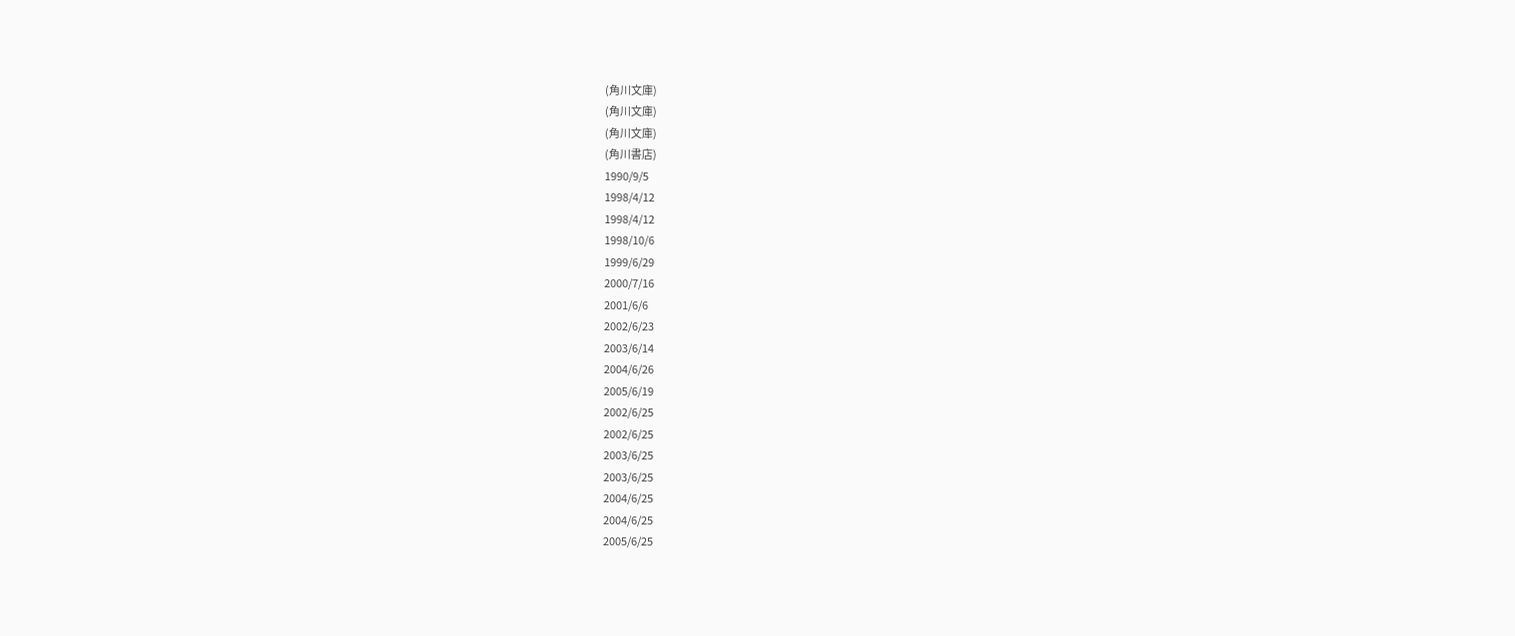(角川文庫)
(角川文庫)
(角川文庫)
(角川書店)
1990/9/5
1998/4/12
1998/4/12
1998/10/6
1999/6/29
2000/7/16
2001/6/6
2002/6/23
2003/6/14
2004/6/26
2005/6/19
2002/6/25
2002/6/25
2003/6/25
2003/6/25
2004/6/25
2004/6/25
2005/6/25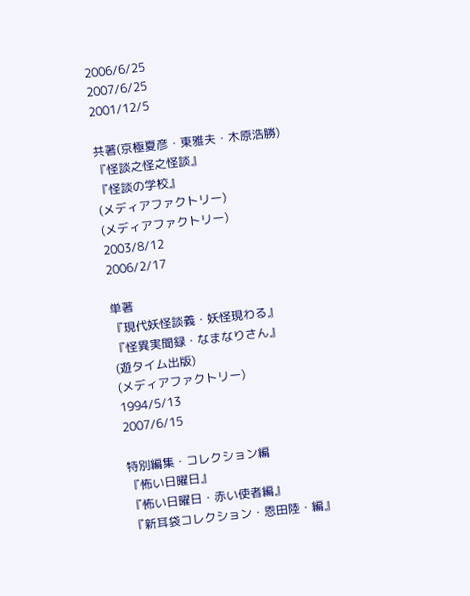2006/6/25
2007/6/25
2001/12/5

共著(京極夏彦・東雅夫・木原浩勝)
『怪談之怪之怪談』
『怪談の学校』
(メディアファクトリー)
(メディアファクトリー)
2003/8/12
2006/2/17

単著
『現代妖怪談義・妖怪現わる』
『怪異実聞録・なまなりさん』
(遊タイム出版)
(メディアファクトリー)
1994/5/13
2007/6/15

特別編集・コレクション編
『怖い日曜日』
『怖い日曜日・赤い使者編』
『新耳袋コレクション・恩田陸・編』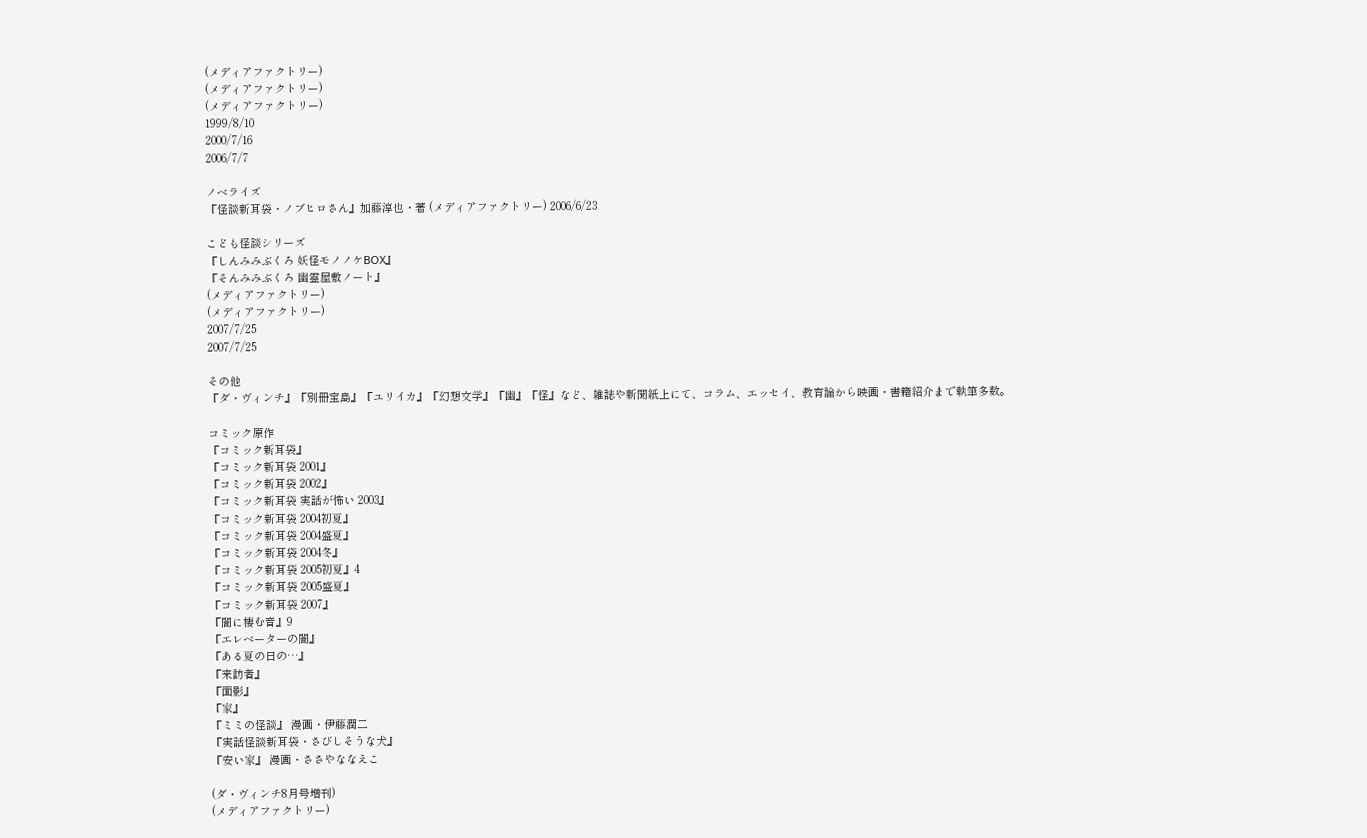(メディアファクトリー)
(メディアファクトリー)
(メディアファクトリー)
1999/8/10
2000/7/16
2006/7/7

ノベライズ
『怪談新耳袋・ノブヒロさん』加藤淳也・著 (メディアファクトリー) 2006/6/23

こども怪談シリーズ
『しんみみぶくろ 妖怪モノノケBOX』
『そんみみぶくろ 幽霊屋敷ノート』
(メディアファクトリー)
(メディアファクトリー)
2007/7/25
2007/7/25

その他
『ダ・ヴィンチ』『別冊宝島』『ユリイカ』『幻想文学』『幽』『怪』など、雑誌や新聞紙上にて、コラム、エッセイ、教育論から映画・書籍紹介まで執筆多数。

コミック原作
『コミック新耳袋』
『コミック新耳袋 2001』
『コミック新耳袋 2002』
『コミック新耳袋 実話が怖い 2003』
『コミック新耳袋 2004初夏』
『コミック新耳袋 2004盛夏』
『コミック新耳袋 2004冬』
『コミック新耳袋 2005初夏』4
『コミック新耳袋 2005盛夏』
『コミック新耳袋 2007』
『闇に棲む音』9
『エレベーターの闇』
『ある夏の日の…』
『来訪者』
『面影』
『家』
『ミミの怪談』 漫画・伊藤潤二
『実話怪談新耳袋・さびしそうな犬』
『安い家』 漫画・ささやななえこ

(ダ・ヴィンチ8月号増刊)
(メディアファクトリー)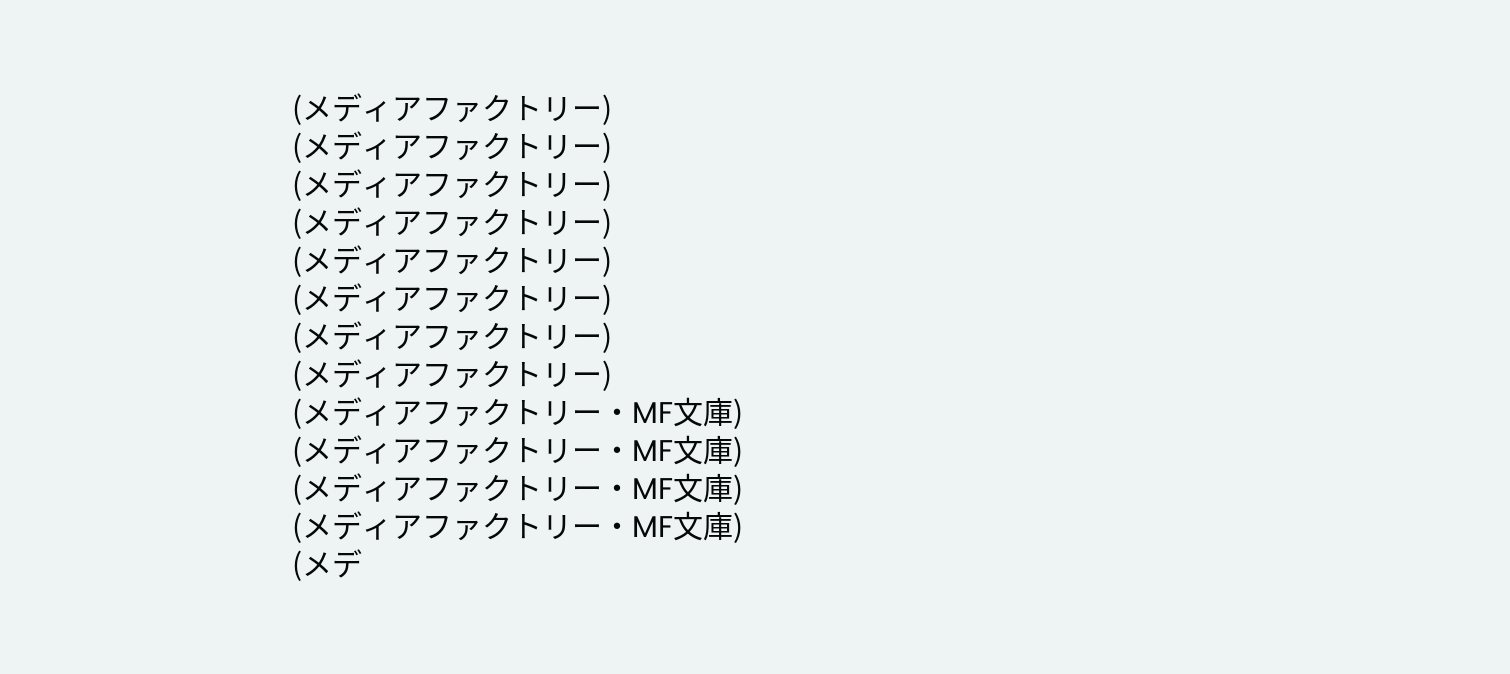(メディアファクトリー)
(メディアファクトリー)
(メディアファクトリー)
(メディアファクトリー)
(メディアファクトリー)
(メディアファクトリー)
(メディアファクトリー)
(メディアファクトリー)
(メディアファクトリー・MF文庫)
(メディアファクトリー・MF文庫)
(メディアファクトリー・MF文庫)
(メディアファクトリー・MF文庫)
(メデ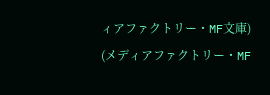ィアファクトリー・MF文庫)
(メディアファクトリー・MF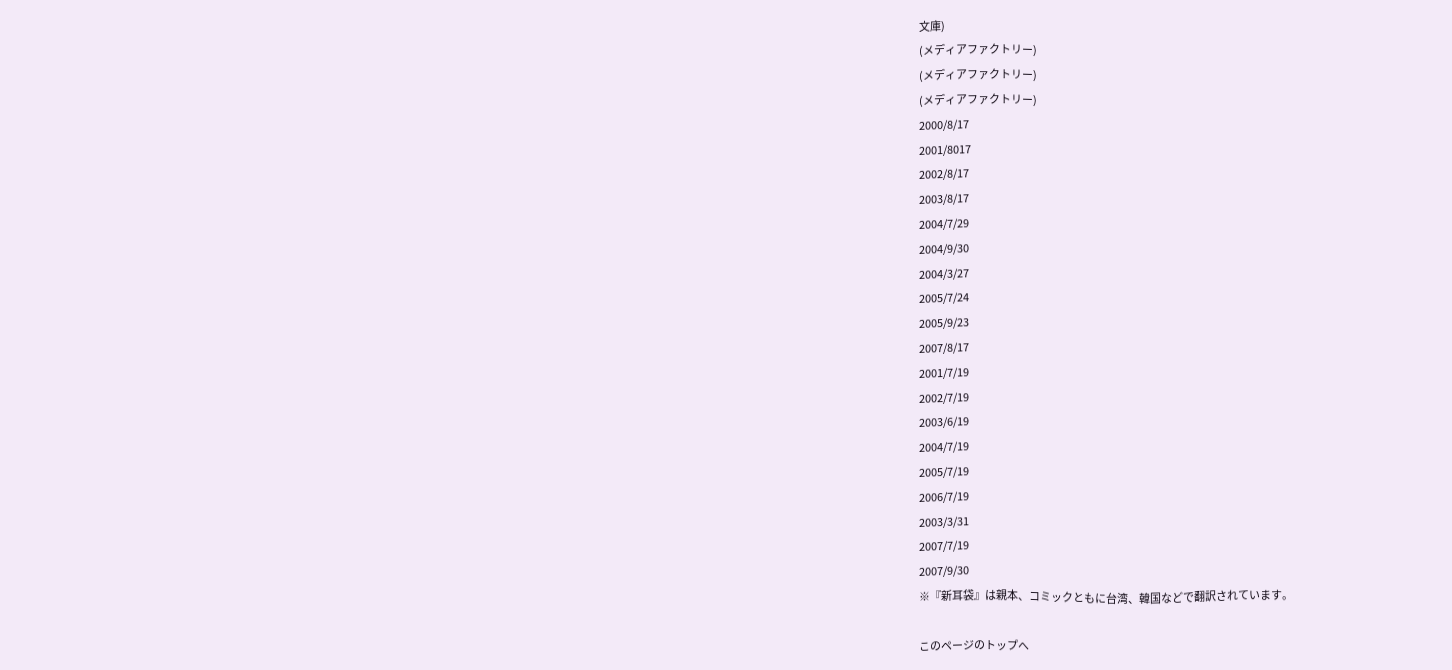文庫)
(メディアファクトリー)
(メディアファクトリー)
(メディアファクトリー)
2000/8/17
2001/8017
2002/8/17
2003/8/17
2004/7/29
2004/9/30
2004/3/27
2005/7/24
2005/9/23
2007/8/17
2001/7/19
2002/7/19
2003/6/19
2004/7/19
2005/7/19
2006/7/19
2003/3/31
2007/7/19
2007/9/30
※『新耳袋』は親本、コミックともに台湾、韓国などで翻訳されています。

このページのトップへ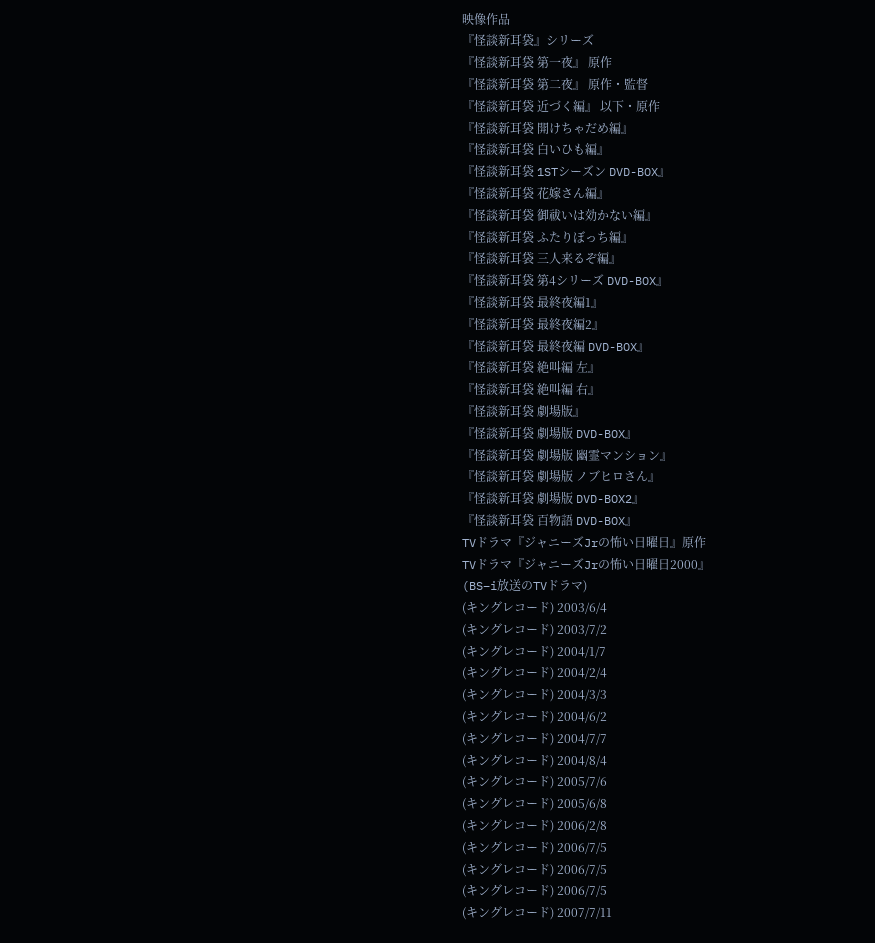映像作品
『怪談新耳袋』シリーズ
『怪談新耳袋 第一夜』 原作
『怪談新耳袋 第二夜』 原作・監督
『怪談新耳袋 近づく編』 以下・原作
『怪談新耳袋 開けちゃだめ編』
『怪談新耳袋 白いひも編』
『怪談新耳袋 1STシーズン DVD-BOX』
『怪談新耳袋 花嫁さん編』
『怪談新耳袋 御祓いは効かない編』
『怪談新耳袋 ふたりぼっち編』
『怪談新耳袋 三人来るぞ編』
『怪談新耳袋 第4シリーズ DVD-BOX』
『怪談新耳袋 最終夜編1』
『怪談新耳袋 最終夜編2』
『怪談新耳袋 最終夜編 DVD-BOX』
『怪談新耳袋 絶叫編 左』
『怪談新耳袋 絶叫編 右』
『怪談新耳袋 劇場版』
『怪談新耳袋 劇場版 DVD-BOX』
『怪談新耳袋 劇場版 幽霊マンション』
『怪談新耳袋 劇場版 ノブヒロさん』
『怪談新耳袋 劇場版 DVD-BOX2』
『怪談新耳袋 百物語 DVD-BOX』
TVドラマ『ジャニーズJrの怖い日曜日』原作
TVドラマ『ジャニーズJrの怖い日曜日2000』
(BS−i放送のTVドラマ)
(キングレコード) 2003/6/4
(キングレコード) 2003/7/2
(キングレコード) 2004/1/7
(キングレコード) 2004/2/4
(キングレコード) 2004/3/3
(キングレコード) 2004/6/2
(キングレコード) 2004/7/7
(キングレコード) 2004/8/4
(キングレコード) 2005/7/6
(キングレコード) 2005/6/8
(キングレコード) 2006/2/8
(キングレコード) 2006/7/5
(キングレコード) 2006/7/5
(キングレコード) 2006/7/5
(キングレコード) 2007/7/11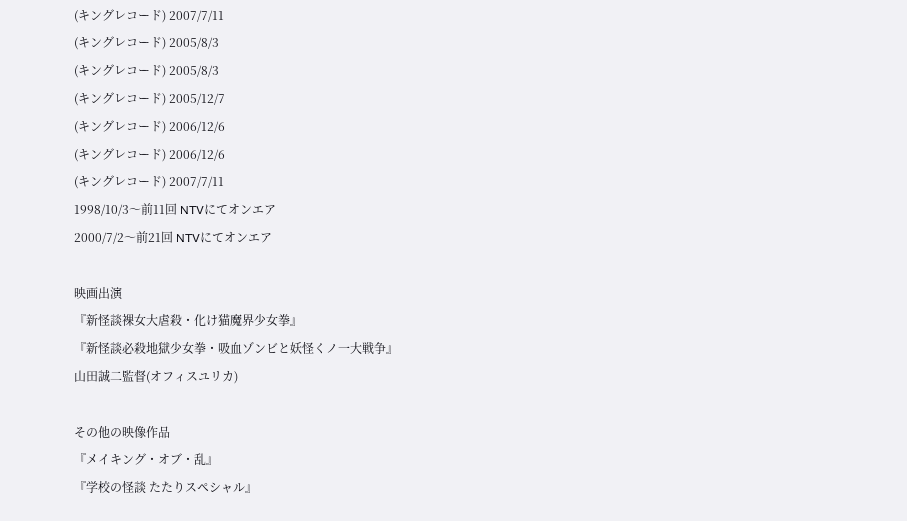(キングレコード) 2007/7/11
(キングレコード) 2005/8/3
(キングレコード) 2005/8/3
(キングレコード) 2005/12/7
(キングレコード) 2006/12/6
(キングレコード) 2006/12/6
(キングレコード) 2007/7/11
1998/10/3〜前11回 NTVにてオンエア
2000/7/2〜前21回 NTVにてオンエア

映画出演
『新怪談裸女大虐殺・化け猫魔界少女拳』
『新怪談必殺地獄少女拳・吸血ゾンビと妖怪くノ一大戦争』
山田誠二監督(オフィスユリカ)

その他の映像作品
『メイキング・オブ・乱』
『学校の怪談 たたりスペシャル』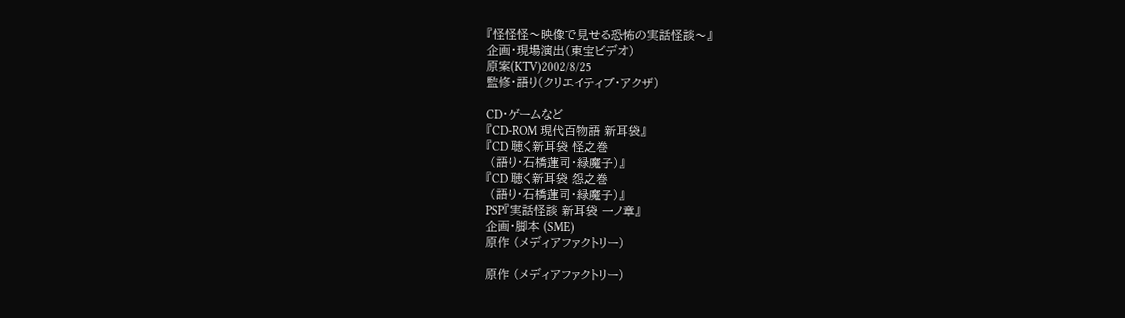『怪怪怪〜映像で見せる恐怖の実話怪談〜』
企画・現場演出(東宝ビデオ)
原案(KTV)2002/8/25
監修・語り(クリエイティブ・アクザ)

CD・ゲームなど
『CD-ROM 現代百物語 新耳袋』
『CD 聴く新耳袋 怪之巻
 (語り・石橋蓮司・緑魔子)』
『CD 聴く新耳袋 怨之巻
 (語り・石橋蓮司・緑魔子)』
PSP『実話怪談 新耳袋 一ノ章』
企画・脚本 (SME)
原作 (メディアファクトリー)

原作 (メディアファクトリー)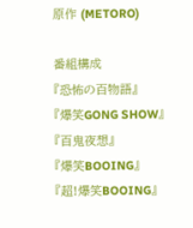原作 (METORO)

番組構成
『恐怖の百物語』
『爆笑GONG SHOW』
『百鬼夜想』
『爆笑BOOING』
『超!爆笑BOOING』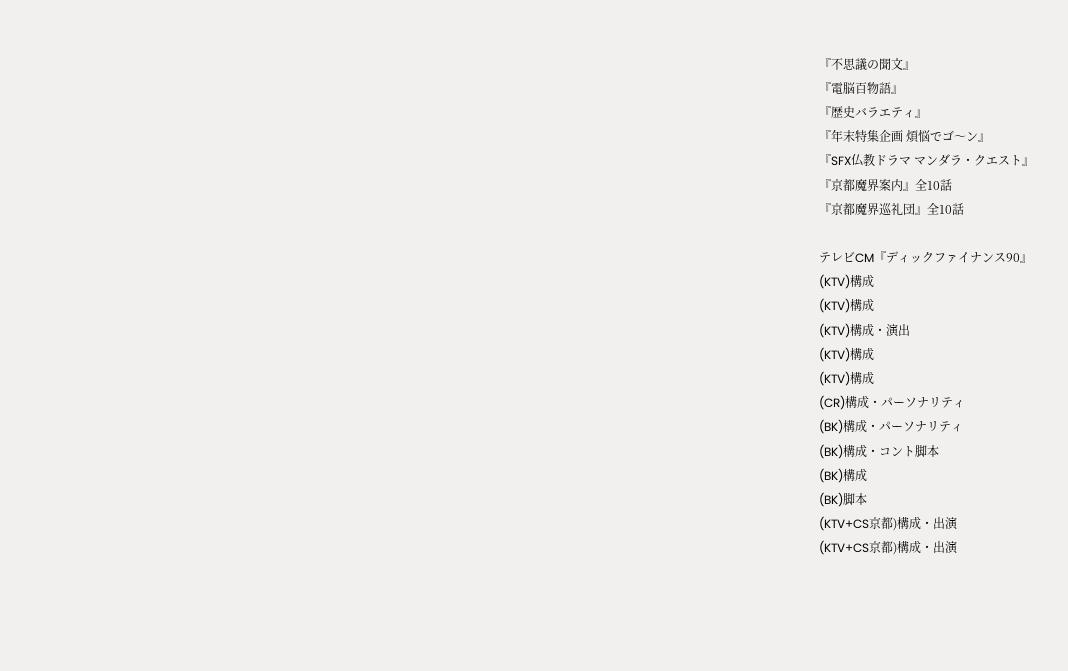『不思議の聞文』
『電脳百物語』
『歴史バラエティ』
『年末特集企画 煩悩でゴ〜ン』
『SFX仏教ドラマ マンダラ・クエスト』
『京都魔界案内』全10話
『京都魔界巡礼団』全10話

テレビCM『ディックファイナンス90』
(KTV)構成
(KTV)構成
(KTV)構成・演出
(KTV)構成
(KTV)構成
(CR)構成・パーソナリティ
(BK)構成・パーソナリティ
(BK)構成・コント脚本
(BK)構成
(BK)脚本
(KTV+CS京都)構成・出演
(KTV+CS京都)構成・出演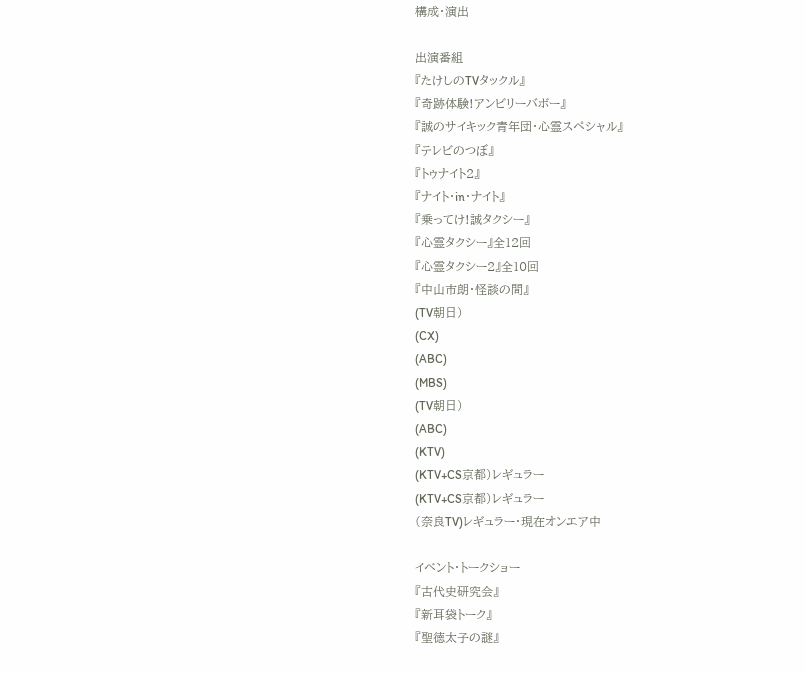構成・演出

出演番組
『たけしのTVタックル』
『奇跡体験!アンビリーバボー』
『誠のサイキック青年団・心霊スペシャル』
『テレビのつぼ』
『トゥナイト2』
『ナイト・in・ナイト』
『乗ってけ!誠タクシー』
『心霊タクシー』全12回
『心霊タクシー2』全10回
『中山市朗・怪談の間』
(TV朝日)
(CX)
(ABC)
(MBS)
(TV朝日)
(ABC)
(KTV)
(KTV+CS京都)レギュラー
(KTV+CS京都)レギュラー
(奈良TV)レギュラー・現在オンエア中

イベント・トークショー
『古代史研究会』
『新耳袋トーク』
『聖徳太子の謎』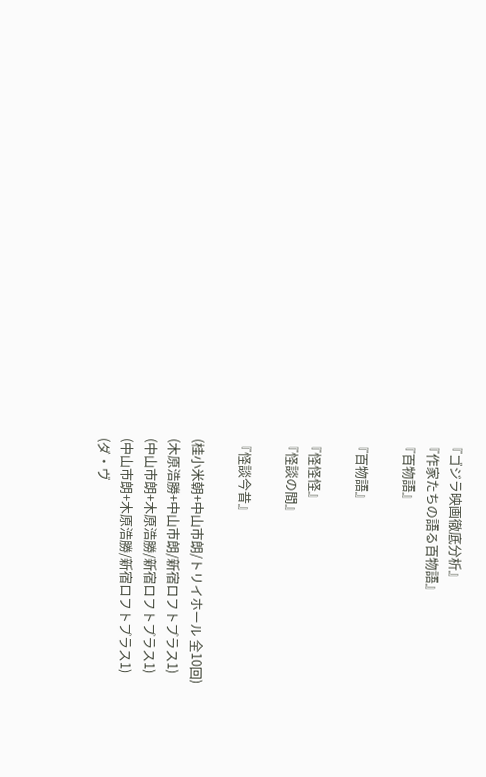『ゴジラ映画徹底分析』
『作家たちの語る百物語』
『百物語』

『百物語』

『怪怪怪』
『怪談の間』

『怪談今昔』

(桂小米朝+中山市朗/トリイホール 全10回)
(木原浩勝+中山市朗/新宿ロフトプラス1)
(中山市朗+木原浩勝/新宿ロフトプラス1)
(中山市朗+木原浩勝/新宿ロフトプラス1)
(ダ・ヴ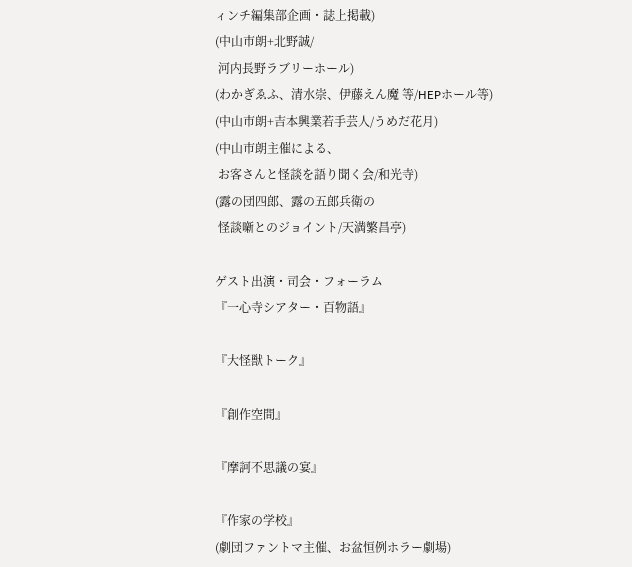ィンチ編集部企画・誌上掲載)
(中山市朗+北野誠/
 河内長野ラブリーホール)
(わかぎゑふ、清水崇、伊藤えん魔 等/HEPホール等)
(中山市朗+吉本興業若手芸人/うめだ花月)
(中山市朗主催による、
 お客さんと怪談を語り聞く会/和光寺)
(露の団四郎、露の五郎兵衛の
 怪談噺とのジョイント/天満繁昌亭)

ゲスト出演・司会・フォーラム
『一心寺シアター・百物語』

『大怪獣トーク』

『創作空間』

『摩訶不思議の宴』

『作家の学校』
(劇団ファントマ主催、お盆恒例ホラー劇場)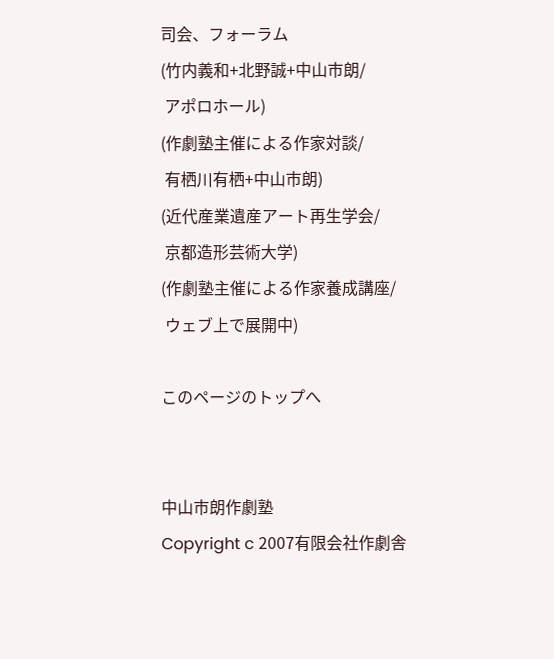司会、フォーラム
(竹内義和+北野誠+中山市朗/
 アポロホール)
(作劇塾主催による作家対談/
 有栖川有栖+中山市朗)
(近代産業遺産アート再生学会/
 京都造形芸術大学)
(作劇塾主催による作家養成講座/
 ウェブ上で展開中)

このページのトップへ


中山市朗作劇塾
Copyright c 2007有限会社作劇舎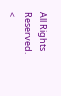All Rights Reserved.
<